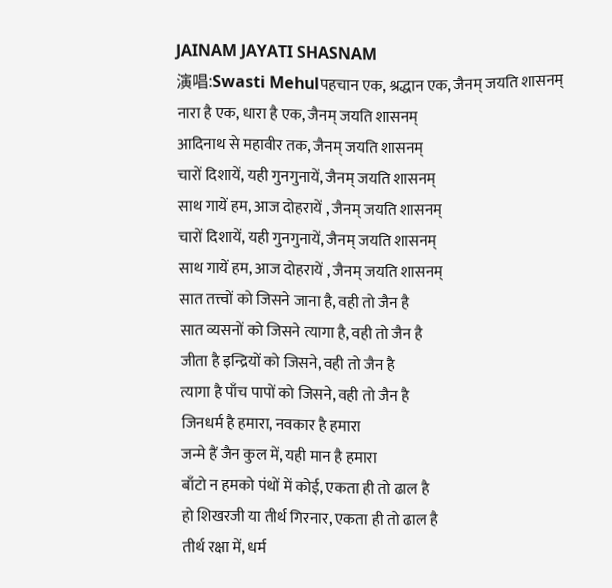JAINAM JAYATI SHASNAM
演唱:Swasti Mehulपहचान एक, श्रद्धान एक, जैनम् जयति शासनम्
नारा है एक, धारा है एक, जैनम् जयति शासनम्
आदिनाथ से महावीर तक, जैनम् जयति शासनम्
चारों दिशायें, यही गुनगुनायें, जैनम् जयति शासनम्
साथ गायें हम, आज दोहरायें , जैनम् जयति शासनम्
चारों दिशायें, यही गुनगुनायें, जैनम् जयति शासनम्
साथ गायें हम, आज दोहरायें , जैनम् जयति शासनम्
सात तत्त्वों को जिसने जाना है, वही तो जैन है
सात व्यसनों को जिसने त्यागा है, वही तो जैन है
जीता है इन्द्रियों को जिसने, वही तो जैन है
त्यागा है पाँच पापों को जिसने, वही तो जैन है
जिनधर्म है हमारा, नवकार है हमारा
जन्मे हैं जैन कुल में, यही मान है हमारा
बाँटो न हमको पंथों में कोई, एकता ही तो ढाल है
हो शिखरजी या तीर्थ गिरनार, एकता ही तो ढाल है
तीर्थ रक्षा में, धर्म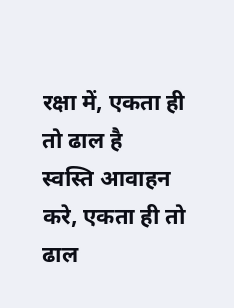रक्षा में, एकता ही तो ढाल है
स्वस्ति आवाहन करे, एकता ही तो ढाल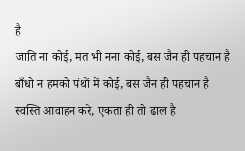है
जाति ना कोई, मत भी नना कोई, बस जैन ही पहचान है
बाँधो न हमको पंथों में कोई, बस जैन ही पहचान है
स्वस्ति आवाहन करे, एकता ही तो ढाल है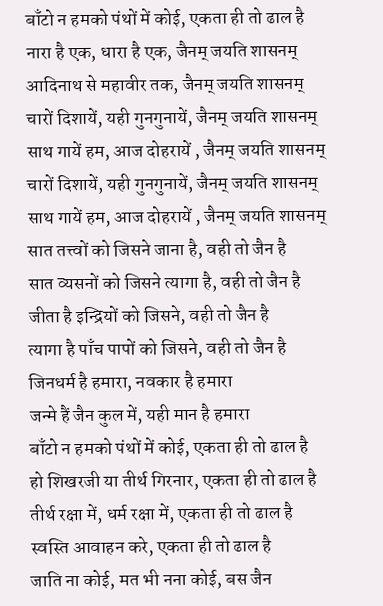बाँटो न हमको पंथों में कोई, एकता ही तो ढाल है
नारा है एक, धारा है एक, जैनम् जयति शासनम्
आदिनाथ से महावीर तक, जैनम् जयति शासनम्
चारों दिशायें, यही गुनगुनायें, जैनम् जयति शासनम्
साथ गायें हम, आज दोहरायें , जैनम् जयति शासनम्
चारों दिशायें, यही गुनगुनायें, जैनम् जयति शासनम्
साथ गायें हम, आज दोहरायें , जैनम् जयति शासनम्
सात तत्त्वों को जिसने जाना है, वही तो जैन है
सात व्यसनों को जिसने त्यागा है, वही तो जैन है
जीता है इन्द्रियों को जिसने, वही तो जैन है
त्यागा है पाँच पापों को जिसने, वही तो जैन है
जिनधर्म है हमारा, नवकार है हमारा
जन्मे हैं जैन कुल में, यही मान है हमारा
बाँटो न हमको पंथों में कोई, एकता ही तो ढाल है
हो शिखरजी या तीर्थ गिरनार, एकता ही तो ढाल है
तीर्थ रक्षा में, धर्म रक्षा में, एकता ही तो ढाल है
स्वस्ति आवाहन करे, एकता ही तो ढाल है
जाति ना कोई, मत भी नना कोई, बस जैन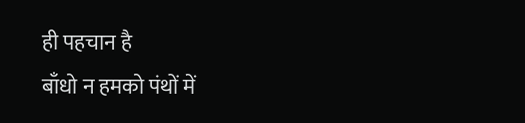ही पहचान है
बाँधो न हमको पंथों में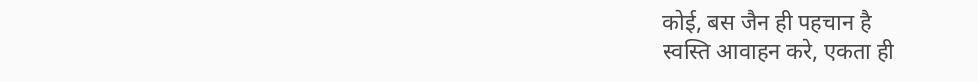कोई, बस जैन ही पहचान है
स्वस्ति आवाहन करे, एकता ही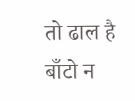तो ढाल है
बाँटो न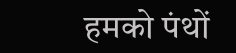हमको पंथों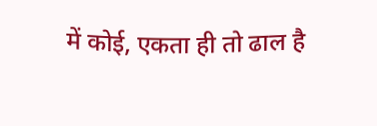में कोई, एकता ही तो ढाल है